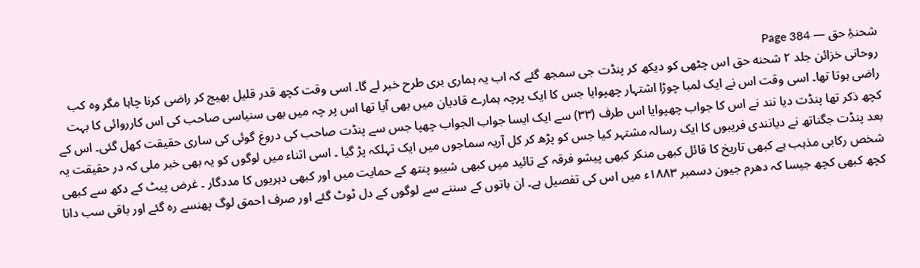شحنۂِ حق — Page 384
روحانی خزائن جلد ۲ شحنه حق اس چٹھی کو دیکھ کر پنڈت جی سمجھ گئے کہ اب یہ ہماری بری طرح خبر لے گا۔ اسی وقت کچھ قدر قلیل بھیج کر راضی کرنا چاہا مگر وہ کب راضی ہوتا تھا۔ اسی وقت اس نے ایک لمبا چوڑا اشتہار چھپوایا جس کا ایک پرچہ ہمارے قادیان میں بھی آیا تھا اس پر چہ میں بھی سنیاسی صاحب کی اس کارروائی کا بہت کچھ ذکر تھا پنڈت دیا نند نے اس کا جواب چھپوایا اس طرف (۳۳) سے ایک ایسا جواب الجواب چھپا جس سے پنڈت صاحب کی دروغ گوئی کی ساری حقیقت کھل گئی۔ اس کے بعد پنڈت جگناتھ نے دیانندی فریبوں کا ایک رسالہ مشتہر کیا جس کو پڑھ کر کل آریہ سماجوں میں ایک تہلکہ پڑ گیا ۔ اسی اثناء میں لوگوں کو یہ بھی خبر ملی کہ در حقیقت یہ شخص رکابی مذہب ہے کبھی تاریخ کا قائل کبھی منکر کبھی پیشو فرقہ کے تائید میں کبھی شیبو پنتھ کے حمایت میں اور کبھی دہریوں کا مددگار ۔ غرض پیٹ کے دکھ سے کبھی کچھ کبھی کچھ جیسا کہ دھرم جیون دسمبر ۱۸۸۳ء میں اس کی تفصیل ہے۔ ان باتوں کے سننے سے لوگوں کے دل ٹوٹ گئے اور صرف احمق لوگ پھنسے رہ گئے اور باقی سب دانا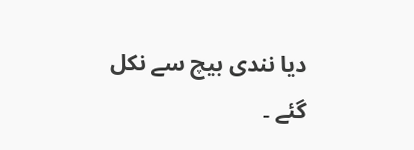دیا نندی بیچ سے نکل گئے ۔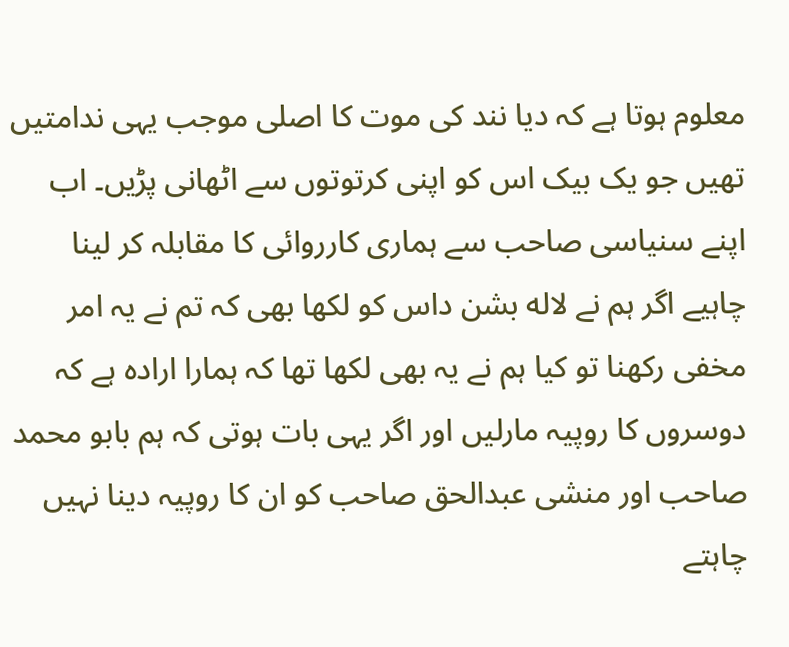معلوم ہوتا ہے کہ دیا نند کی موت کا اصلی موجب یہی ندامتیں تھیں جو یک بیک اس کو اپنی کرتوتوں سے اٹھانی پڑیں۔ اب اپنے سنیاسی صاحب سے ہماری کارروائی کا مقابلہ کر لینا چاہیے اگر ہم نے لاله بشن داس کو لکھا بھی کہ تم نے یہ امر مخفی رکھنا تو کیا ہم نے یہ بھی لکھا تھا کہ ہمارا ارادہ ہے کہ دوسروں کا روپیہ مارلیں اور اگر یہی بات ہوتی کہ ہم بابو محمد صاحب اور منشی عبدالحق صاحب کو ان کا روپیہ دینا نہیں چاہتے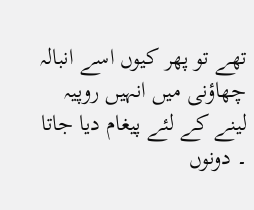تھے تو پھر کیوں اسے انبالہ چھاؤنی میں انہیں روپیہ لینے کے لئے پیغام دیا جاتا ۔ دونوں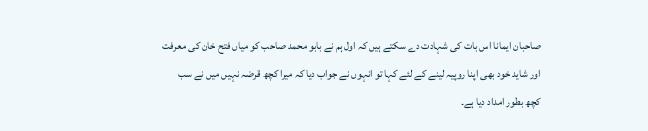صاحبان ایمانا اس بات کی شہادت دے سکتے ہیں کہ اول ہم نے بابو محمد صاحب کو میاں فتح خان کی معرفت اور شاید خود بھی اپنا روپیہ لینے کے لئے کہا تو انہوں نے جواب دیا کہ میرا کچھ قرضہ نہیں میں نے سب کچھ بطور امداد دیا ہے۔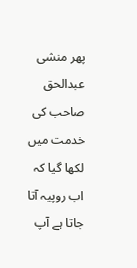پھر منشی عبدالحق صاحب کی خدمت میں لکھا گیا کہ اب روپیہ آتا جاتا ہے آپ